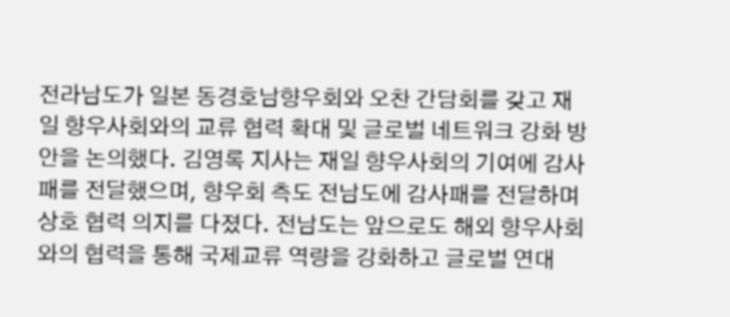전라남도가 일본 동경호남향우회와 오찬 간담회를 갖고 재일 향우사회와의 교류 협력 확대 및 글로벌 네트워크 강화 방안을 논의했다. 김영록 지사는 재일 향우사회의 기여에 감사패를 전달했으며, 향우회 측도 전남도에 감사패를 전달하며 상호 협력 의지를 다졌다. 전남도는 앞으로도 해외 향우사회와의 협력을 통해 국제교류 역량을 강화하고 글로벌 연대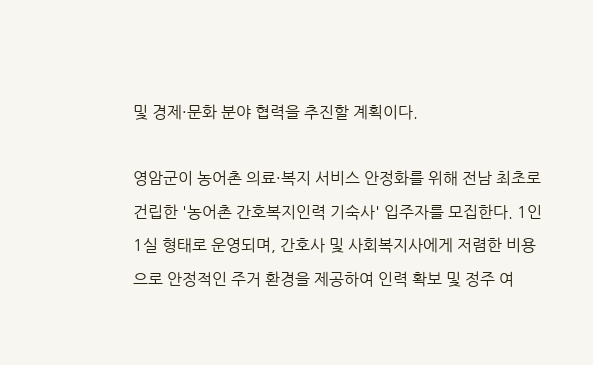및 경제·문화 분야 협력을 추진할 계획이다.

영암군이 농어촌 의료·복지 서비스 안정화를 위해 전남 최초로 건립한 '농어촌 간호복지인력 기숙사' 입주자를 모집한다. 1인 1실 형태로 운영되며, 간호사 및 사회복지사에게 저렴한 비용으로 안정적인 주거 환경을 제공하여 인력 확보 및 정주 여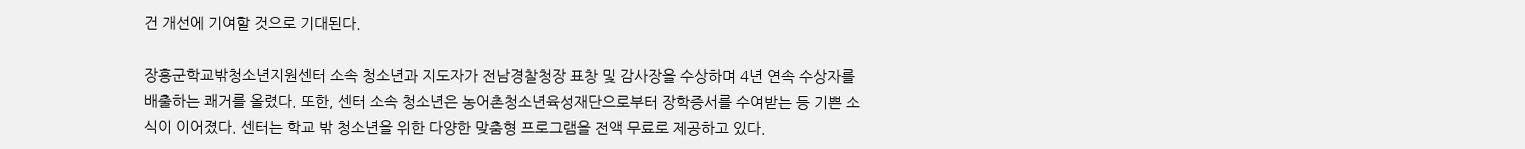건 개선에 기여할 것으로 기대된다.

장흥군학교밖청소년지원센터 소속 청소년과 지도자가 전남경찰청장 표창 및 감사장을 수상하며 4년 연속 수상자를 배출하는 쾌거를 올렸다. 또한, 센터 소속 청소년은 농어촌청소년육성재단으로부터 장학증서를 수여받는 등 기쁜 소식이 이어졌다. 센터는 학교 밖 청소년을 위한 다양한 맞춤형 프로그램을 전액 무료로 제공하고 있다.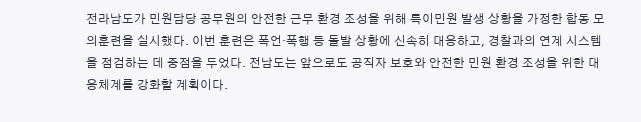전라남도가 민원담당 공무원의 안전한 근무 환경 조성을 위해 특이민원 발생 상황을 가정한 합동 모의훈련을 실시했다. 이번 훈련은 폭언·폭행 등 돌발 상황에 신속히 대응하고, 경찰과의 연계 시스템을 점검하는 데 중점을 두었다. 전남도는 앞으로도 공직자 보호와 안전한 민원 환경 조성을 위한 대응체계를 강화할 계획이다.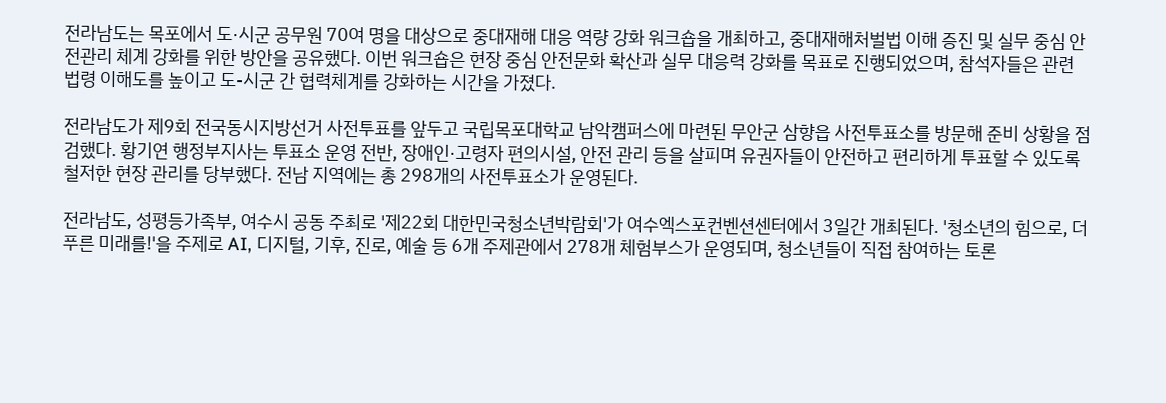전라남도는 목포에서 도·시군 공무원 70여 명을 대상으로 중대재해 대응 역량 강화 워크숍을 개최하고, 중대재해처벌법 이해 증진 및 실무 중심 안전관리 체계 강화를 위한 방안을 공유했다. 이번 워크숍은 현장 중심 안전문화 확산과 실무 대응력 강화를 목표로 진행되었으며, 참석자들은 관련 법령 이해도를 높이고 도-시군 간 협력체계를 강화하는 시간을 가졌다.

전라남도가 제9회 전국동시지방선거 사전투표를 앞두고 국립목포대학교 남악캠퍼스에 마련된 무안군 삼향읍 사전투표소를 방문해 준비 상황을 점검했다. 황기연 행정부지사는 투표소 운영 전반, 장애인·고령자 편의시설, 안전 관리 등을 살피며 유권자들이 안전하고 편리하게 투표할 수 있도록 철저한 현장 관리를 당부했다. 전남 지역에는 총 298개의 사전투표소가 운영된다.

전라남도, 성평등가족부, 여수시 공동 주최로 '제22회 대한민국청소년박람회'가 여수엑스포컨벤션센터에서 3일간 개최된다. '청소년의 힘으로, 더 푸른 미래를!'을 주제로 AI, 디지털, 기후, 진로, 예술 등 6개 주제관에서 278개 체험부스가 운영되며, 청소년들이 직접 참여하는 토론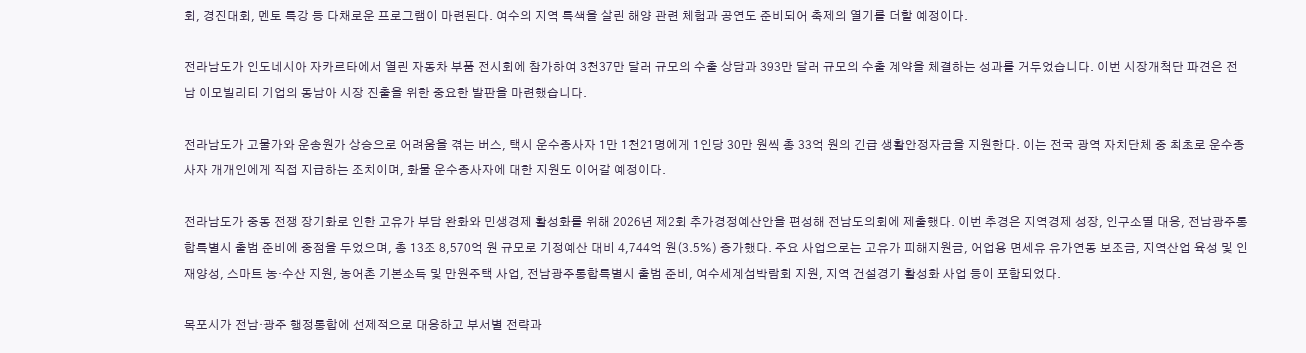회, 경진대회, 멘토 특강 등 다채로운 프로그램이 마련된다. 여수의 지역 특색을 살린 해양 관련 체험과 공연도 준비되어 축제의 열기를 더할 예정이다.

전라남도가 인도네시아 자카르타에서 열린 자동차 부품 전시회에 참가하여 3천37만 달러 규모의 수출 상담과 393만 달러 규모의 수출 계약을 체결하는 성과를 거두었습니다. 이번 시장개척단 파견은 전남 이모빌리티 기업의 동남아 시장 진출을 위한 중요한 발판을 마련했습니다.

전라남도가 고물가와 운송원가 상승으로 어려움을 겪는 버스, 택시 운수종사자 1만 1천21명에게 1인당 30만 원씩 총 33억 원의 긴급 생활안정자금을 지원한다. 이는 전국 광역 자치단체 중 최초로 운수종사자 개개인에게 직접 지급하는 조치이며, 화물 운수종사자에 대한 지원도 이어갈 예정이다.

전라남도가 중동 전쟁 장기화로 인한 고유가 부담 완화와 민생경제 활성화를 위해 2026년 제2회 추가경정예산안을 편성해 전남도의회에 제출했다. 이번 추경은 지역경제 성장, 인구소멸 대응, 전남광주통합특별시 출범 준비에 중점을 두었으며, 총 13조 8,570억 원 규모로 기정예산 대비 4,744억 원(3.5%) 증가했다. 주요 사업으로는 고유가 피해지원금, 어업용 면세유 유가연동 보조금, 지역산업 육성 및 인재양성, 스마트 농·수산 지원, 농어촌 기본소득 및 만원주택 사업, 전남광주통합특별시 출범 준비, 여수세계섬박람회 지원, 지역 건설경기 활성화 사업 등이 포함되었다.

목포시가 전남·광주 행정통합에 선제적으로 대응하고 부서별 전략과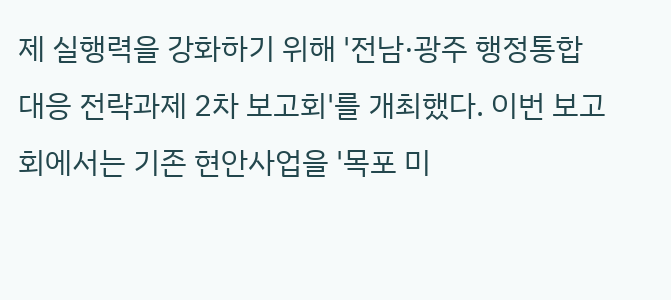제 실행력을 강화하기 위해 '전남·광주 행정통합 대응 전략과제 2차 보고회'를 개최했다. 이번 보고회에서는 기존 현안사업을 '목포 미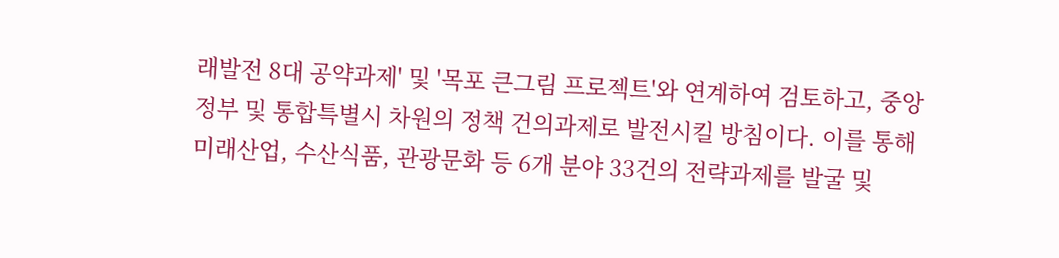래발전 8대 공약과제' 및 '목포 큰그림 프로젝트'와 연계하여 검토하고, 중앙정부 및 통합특별시 차원의 정책 건의과제로 발전시킬 방침이다. 이를 통해 미래산업, 수산식품, 관광문화 등 6개 분야 33건의 전략과제를 발굴 및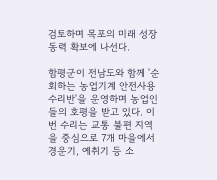검토하며 목포의 미래 성장동력 확보에 나선다.

함평군이 전남도와 함께 '순회하는 농업기계 안전사용 수리반'을 운영하며 농업인들의 호평을 받고 있다. 이번 수리는 교통 불편 지역을 중심으로 7개 마을에서 경운기, 예취기 등 소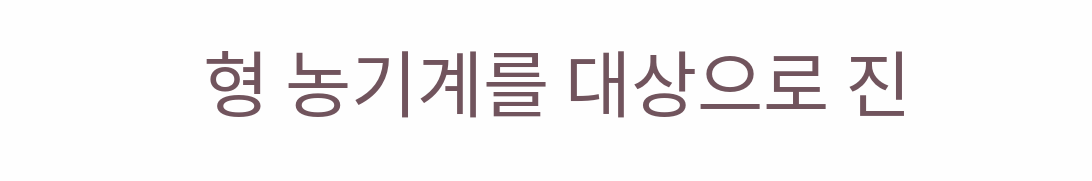형 농기계를 대상으로 진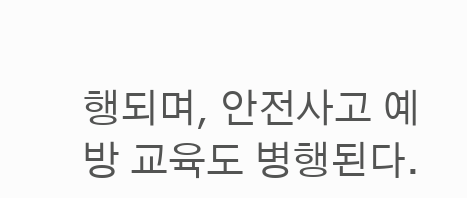행되며, 안전사고 예방 교육도 병행된다.